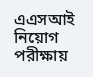এএসআই নিয়োগ পরীক্ষায়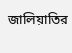জালিয়াতির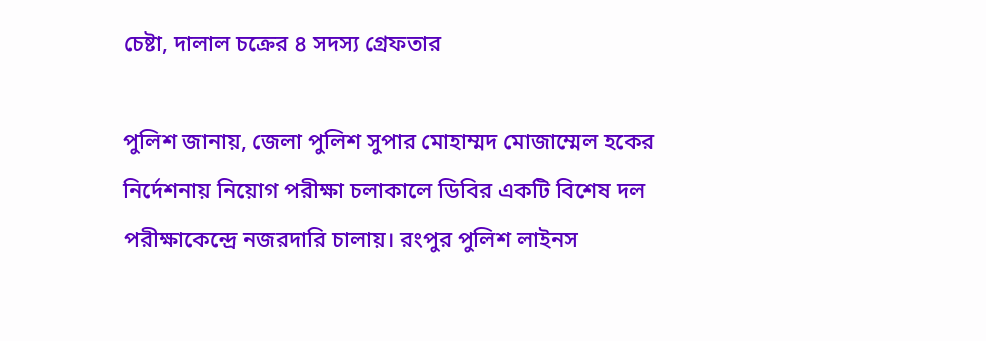চেষ্টা, দালাল চক্রের ৪ সদস্য গ্রেফতার

পুলিশ জানায়, জেলা পুলিশ সুপার মোহাম্মদ মোজাম্মেল হকের নির্দেশনায় নিয়োগ পরীক্ষা চলাকালে ডিবির একটি বিশেষ দল পরীক্ষাকেন্দ্রে নজরদারি চালায়। রংপুর পুলিশ লাইনস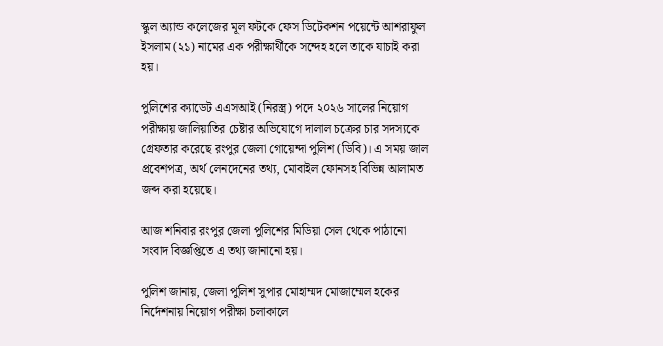স্কুল অ্যান্ড কলেজের মূল ফটকে ফেস ডিটেকশন পয়েন্টে আশরাফুল ইসলাম (২১) নামের এক পরীক্ষার্থীকে সন্দেহ হলে তাকে যাচাই করা হয়।

পুলিশের ক্যাডেট এএসআই (নিরস্ত্র) পদে ২০২৬ সালের নিয়োগ পরীক্ষায় জালিয়াতির চেষ্টার অভিযোগে দালাল চক্রের চার সদস্যকে গ্রেফতার করেছে রংপুর জেলা গোয়েন্দা পুলিশ (ডিবি)। এ সময় জাল প্রবেশপত্র, অর্থ লেনদেনের তথ্য, মোবাইল ফোনসহ বিভিন্ন আলামত জব্দ করা হয়েছে।

আজ শনিবার রংপুর জেলা পুলিশের মিডিয়া সেল থেকে পাঠানো সংবাদ বিজ্ঞপ্তিতে এ তথ্য জানানো হয়।

পুলিশ জানায়, জেলা পুলিশ সুপার মোহাম্মদ মোজাম্মেল হকের নির্দেশনায় নিয়োগ পরীক্ষা চলাকালে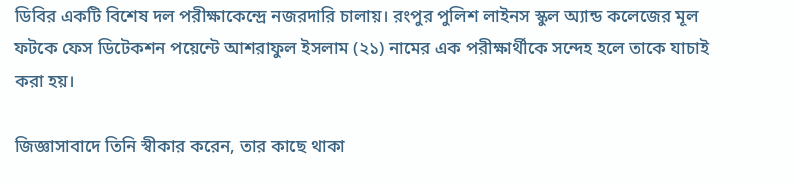ডিবির একটি বিশেষ দল পরীক্ষাকেন্দ্রে নজরদারি চালায়। রংপুর পুলিশ লাইনস স্কুল অ্যান্ড কলেজের মূল ফটকে ফেস ডিটেকশন পয়েন্টে আশরাফুল ইসলাম (২১) নামের এক পরীক্ষার্থীকে সন্দেহ হলে তাকে যাচাই করা হয়।

জিজ্ঞাসাবাদে তিনি স্বীকার করেন, তার কাছে থাকা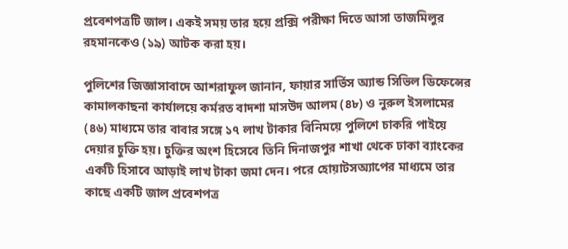প্রবেশপত্রটি জাল। একই সময় তার হয়ে প্রক্সি পরীক্ষা দিতে আসা তাজমিলুর রহমানকেও (১৯) আটক করা হয়।

পুলিশের জিজ্ঞাসাবাদে আশরাফুল জানান, ফায়ার সার্ভিস অ্যান্ড সিভিল ডিফেন্সের কামালকাছনা কার্যালয়ে কর্মরত বাদশা মাসউদ আলম (৪৮) ও নুরুল ইসলামের (৪৬) মাধ্যমে তার বাবার সঙ্গে ১৭ লাখ টাকার বিনিময়ে পুলিশে চাকরি পাইয়ে দেয়ার চুক্তি হয়। চুক্তির অংশ হিসেবে তিনি দিনাজপুর শাখা থেকে ঢাকা ব্যাংকের একটি হিসাবে আড়াই লাখ টাকা জমা দেন। পরে হোয়াটসঅ্যাপের মাধ্যমে তার কাছে একটি জাল প্রবেশপত্র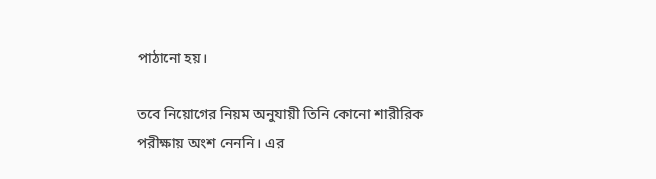পাঠানো হয়।

তবে নিয়োগের নিয়ম অনুযায়ী তিনি কোনো শারীরিক পরীক্ষায় অংশ নেননি। এর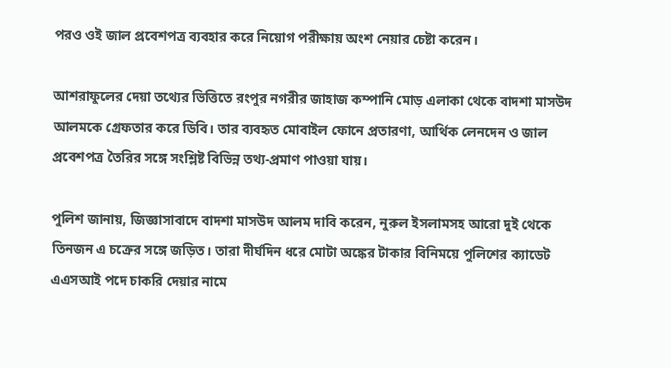পরও ওই জাল প্রবেশপত্র ব্যবহার করে নিয়োগ পরীক্ষায় অংশ নেয়ার চেষ্টা করেন।

আশরাফুলের দেয়া তথ্যের ভিত্তিতে রংপুর নগরীর জাহাজ কম্পানি মোড় এলাকা থেকে বাদশা মাসউদ আলমকে গ্রেফতার করে ডিবি। তার ব্যবহৃত মোবাইল ফোনে প্রতারণা, আর্থিক লেনদেন ও জাল প্রবেশপত্র তৈরির সঙ্গে সংশ্লিষ্ট বিভিন্ন তথ্য-প্রমাণ পাওয়া যায়।

পুলিশ জানায়, জিজ্ঞাসাবাদে বাদশা মাসউদ আলম দাবি করেন, নুরুল ইসলামসহ আরো দুই থেকে তিনজন এ চক্রের সঙ্গে জড়িত। তারা দীর্ঘদিন ধরে মোটা অঙ্কের টাকার বিনিময়ে পুলিশের ক্যাডেট এএসআই পদে চাকরি দেয়ার নামে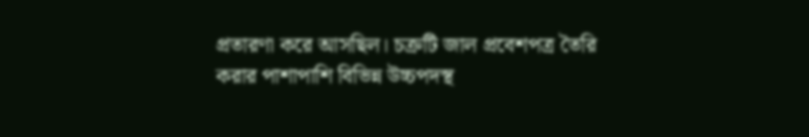প্রতারণা করে আসছিল। চক্রটি জাল প্রবেশপত্র তৈরি করার পাশাপাশি বিভিন্ন উচ্চপদস্থ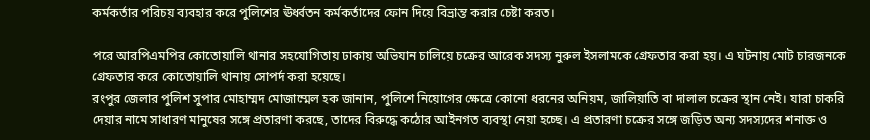কর্মকর্তার পরিচয় ব্যবহার করে পুলিশের ঊর্ধ্বতন কর্মকর্তাদের ফোন দিয়ে বিভ্রান্ত করার চেষ্টা করত।

পরে আরপিএমপির কোতোয়ালি থানার সহযোগিতায় ঢাকায় অভিযান চালিয়ে চক্রের আরেক সদস্য নুরুল ইসলামকে গ্রেফতার করা হয়। এ ঘটনায় মোট চারজনকে গ্রেফতার করে কোতোয়ালি থানায় সোপর্দ করা হয়েছে।
রংপুর জেলার পুলিশ সুপার মোহাম্মদ মোজাম্মেল হক জানান, পুলিশে নিয়োগের ক্ষেত্রে কোনো ধরনের অনিয়ম, জালিয়াতি বা দালাল চক্রের স্থান নেই। যারা চাকরি দেয়ার নামে সাধারণ মানুষের সঙ্গে প্রতারণা করছে, তাদের বিরুদ্ধে কঠোর আইনগত ব্যবস্থা নেয়া হচ্ছে। এ প্রতারণা চক্রের সঙ্গে জড়িত অন্য সদস্যদের শনাক্ত ও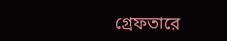গ্রেফতারে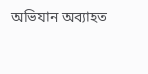অভিযান অব্যাহত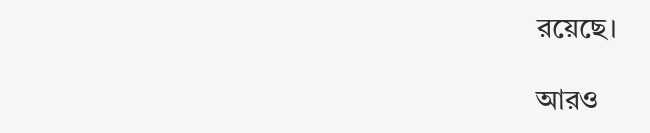রয়েছে।

আরও